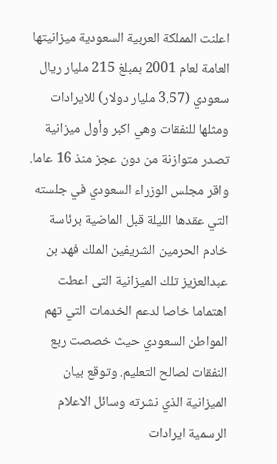اعلنت المملكة العربية السعودية ميزانيتها العامة لعام 2001 بمبلغ 215 مليار ريال سعودي (3.57 مليار دولار) للايرادات ومثلها للنفقات وهي اكبر وأول ميزانية تصدر متوازنة من دون عجز منذ 16 عاما. واقر مجلس الوزراء السعودي في جلسته التي عقدها الليلة قبل الماضية برئاسة خادم الحرمين الشريفين الملك فهد بن عبدالعزيز تلك الميزانية التى اعطت اهتماما خاصا لدعم الخدمات التي تهم المواطن السعودي حيث خصصت ربع النفقات لصالح التعليم. وتوقع بيان الميزانية الذي نشرته وسائل الاعلام الرسمية ايرادات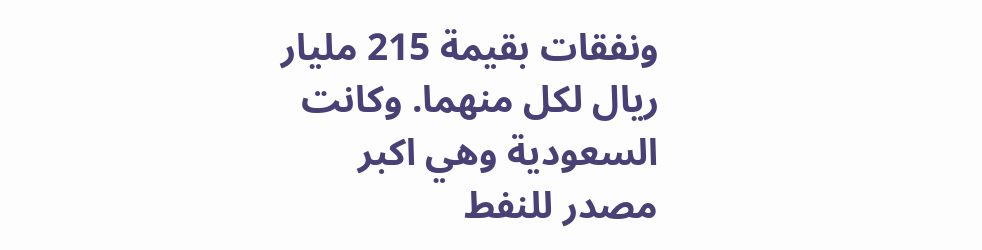ونفقات بقيمة 215 مليار ريال لكل منهما. وكانت السعودية وهي اكبر مصدر للنفط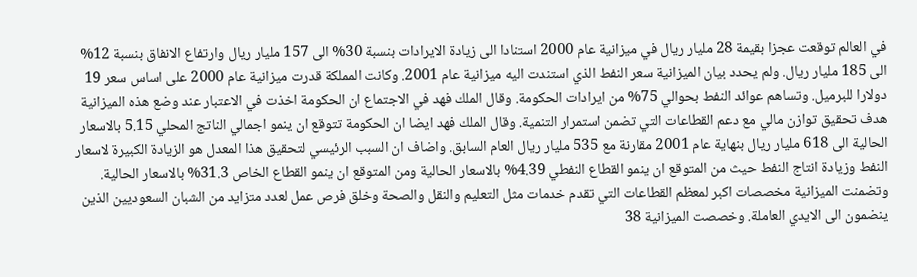في العالم توقعت عجزا بقيمة 28 مليار ريال في ميزانية عام 2000 استنادا الى زيادة الايرادات بنسبة 30% الى 157 مليار ريال وارتفاع الانفاق بنسبة 12% الى 185 مليار ريال. ولم يحدد بيان الميزانية سعر النفط الذي استندت اليه ميزانية عام 2001. وكانت المملكة قدرت ميزانية عام 2000 على اساس سعر 19 دولارا للبرميل. وتساهم عوائد النفط بحوالي 75% من ايرادات الحكومة. وقال الملك فهد في الاجتماع ان الحكومة اخذت في الاعتبار عند وضع هذه الميزانية هدف تحقيق توازن مالي مع دعم القطاعات التي تضمن استمرار التنمية. وقال الملك فهد ايضا ان الحكومة تتوقع ان ينمو اجمالي الناتج المحلي 5.15 بالاسعار الحالية الى 618 مليار ريال بنهاية عام 2001 مقارنة مع 535 مليار ريال العام السابق. واضاف ان السبب الرئيسي لتحقيق هذا المعدل هو الزيادة الكبيرة لاسعار النفط وزيادة انتاج النفط حيث من المتوقع ان ينمو القطاع النفطي 4.39% بالاسعار الحالية ومن المتوقع ان ينمو القطاع الخاص 31.3% بالاسعار الحالية. وتضمنت الميزانية مخصصات اكبر لمعظم القطاعات التي تقدم خدمات مثل التعليم والنقل والصحة وخلق فرص عمل لعدد متزايد من الشبان السعوديين الذين ينضمون الى الايدي العاملة. وخصصت الميزانية 38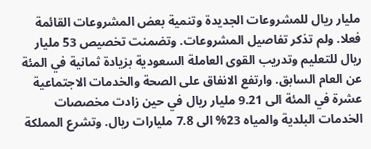مليار ريال للمشروعات الجديدة وتنمية بعض المشروعات القائمة فعلا. ولم تذكر تفاصيل المشروعات. وتضمنت تخصيص 53 مليار ريال للتعليم وتدريب القوى العاملة السعودية بزيادة ثمانية في المئة عن العام السابق. وارتفع الانفاق على الصحة والخدمات الاجتماعية عشرة في المئة الى 9.21 مليار ريال في حين زادت مخصصات الخدمات البلدية والمياه 23% الى 7.8 مليارات ريال. وتشرع المملكة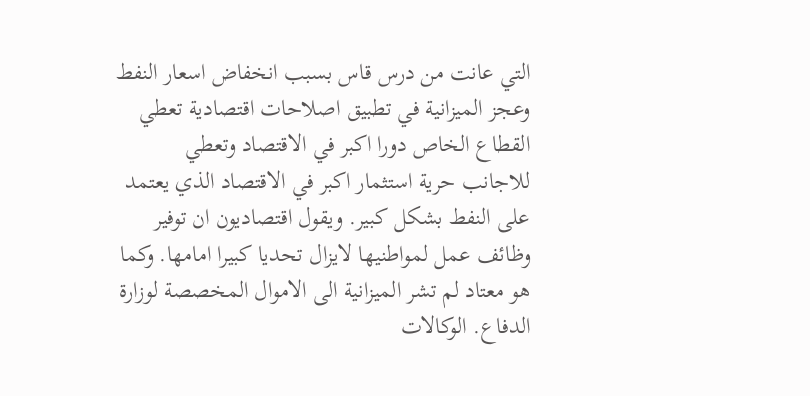التي عانت من درس قاس بسبب انخفاض اسعار النفط وعجز الميزانية في تطبيق اصلاحات اقتصادية تعطي القطاع الخاص دورا اكبر في الاقتصاد وتعطي للاجانب حرية استثمار اكبر في الاقتصاد الذي يعتمد على النفط بشكل كبير. ويقول اقتصاديون ان توفير وظائف عمل لمواطنيها لايزال تحديا كبيرا امامها. وكما هو معتاد لم تشر الميزانية الى الاموال المخصصة لوزارة الدفاع. الوكالات